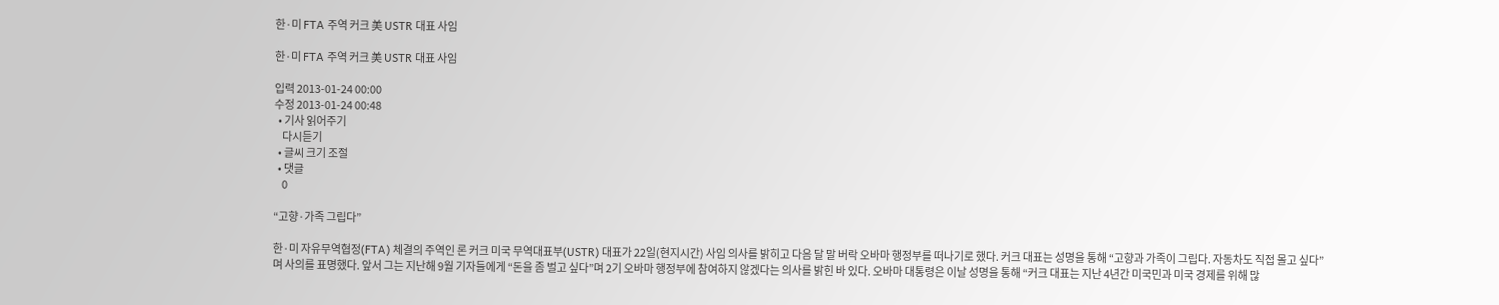한·미 FTA 주역 커크 美 USTR 대표 사임

한·미 FTA 주역 커크 美 USTR 대표 사임

입력 2013-01-24 00:00
수정 2013-01-24 00:48
  • 기사 읽어주기
    다시듣기
  • 글씨 크기 조절
  • 댓글
    0

“고향·가족 그립다”

한·미 자유무역협정(FTA) 체결의 주역인 론 커크 미국 무역대표부(USTR) 대표가 22일(현지시간) 사임 의사를 밝히고 다음 달 말 버락 오바마 행정부를 떠나기로 했다. 커크 대표는 성명을 통해 “고향과 가족이 그립다. 자동차도 직접 몰고 싶다”며 사의를 표명했다. 앞서 그는 지난해 9월 기자들에게 “돈을 좀 벌고 싶다”며 2기 오바마 행정부에 참여하지 않겠다는 의사를 밝힌 바 있다. 오바마 대통령은 이날 성명을 통해 “커크 대표는 지난 4년간 미국민과 미국 경제를 위해 많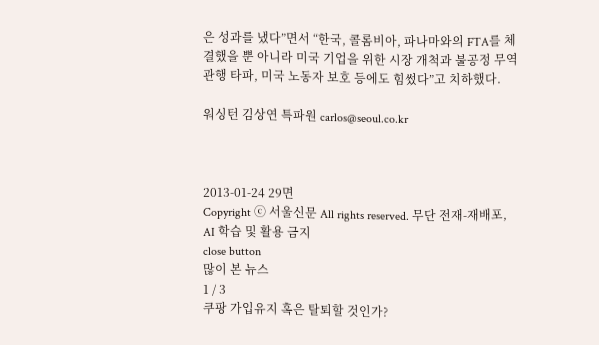은 성과를 냈다”면서 “한국, 콜롬비아, 파나마와의 FTA를 체결했을 뿐 아니라 미국 기업을 위한 시장 개척과 불공정 무역 관행 타파, 미국 노동자 보호 등에도 힘썼다”고 치하했다.

워싱턴 김상연 특파원 carlos@seoul.co.kr



2013-01-24 29면
Copyright ⓒ 서울신문 All rights reserved. 무단 전재-재배포, AI 학습 및 활용 금지
close button
많이 본 뉴스
1 / 3
쿠팡 가입유지 혹은 탈퇴할 것인가?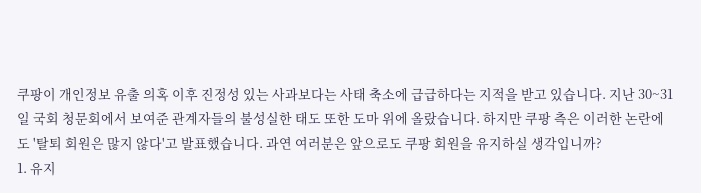쿠팡이 개인정보 유출 의혹 이후 진정성 있는 사과보다는 사태 축소에 급급하다는 지적을 받고 있습니다. 지난 30~31일 국회 청문회에서 보여준 관계자들의 불성실한 태도 또한 도마 위에 올랐습니다. 하지만 쿠팡 측은 이러한 논란에도 '탈퇴 회원은 많지 않다'고 발표했습니다. 과연 여러분은 앞으로도 쿠팡 회원을 유지하실 생각입니까?
1. 유지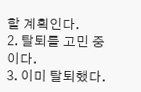할 계획인다.
2. 탈퇴를 고민 중이다.
3. 이미 탈퇴했다.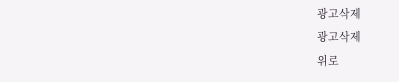광고삭제
광고삭제
위로